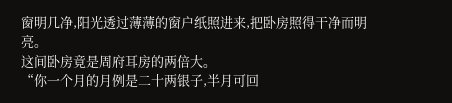窗明几净,阳光透过薄薄的窗户纸照进来,把卧房照得干净而明亮。
这间卧房竟是周府耳房的两倍大。
“你一个月的月例是二十两银子,半月可回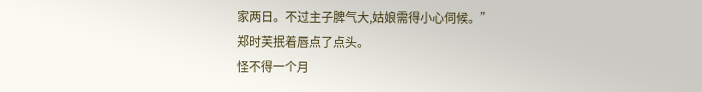家两日。不过主子脾气大,姑娘需得小心伺候。”
郑时芙抿着唇点了点头。
怪不得一个月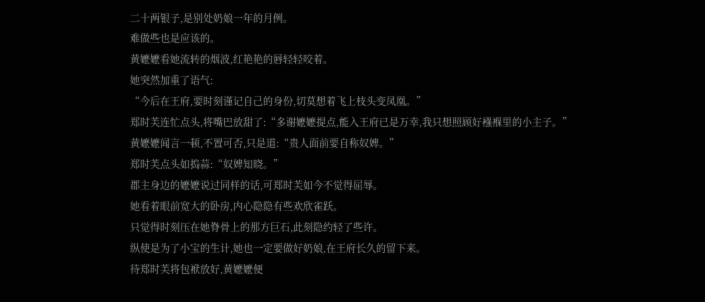二十两银子,是别处奶娘一年的月例。
难做些也是应该的。
黄嬷嬷看她流转的烟波,红艳艳的唇轻轻咬着。
她突然加重了语气:
“今后在王府,要时刻谨记自己的身份,切莫想着飞上枝头变凤凰。”
郑时芙连忙点头,将嘴巴放甜了:“多谢嬷嬷提点,能入王府已是万幸,我只想照顾好襁褓里的小主子。”
黄嬷嬷闻言一顿,不置可否,只是道:“贵人面前要自称奴婢。”
郑时芙点头如捣蒜:“奴婢知晓。”
郡主身边的嬷嬷说过同样的话,可郑时芙如今不觉得屈辱。
她看着眼前宽大的卧房,内心隐隐有些欢欣雀跃。
只觉得时刻压在她脊骨上的那方巨石,此刻隐约轻了些许。
纵使是为了小宝的生计,她也一定要做好奶娘,在王府长久的留下来。
待郑时芙将包袱放好,黄嬷嬷便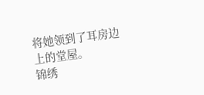将她领到了耳房边上的堂屋。
锦绣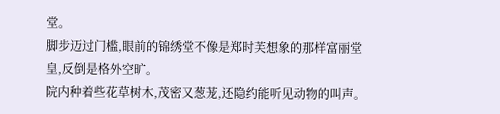堂。
脚步迈过门槛,眼前的锦绣堂不像是郑时芙想象的那样富丽堂皇,反倒是格外空旷。
院内种着些花草树木,茂密又葱茏,还隐约能听见动物的叫声。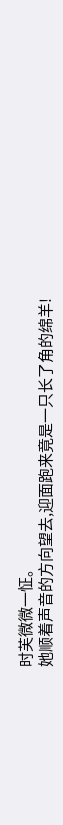时芙微微一怔。
她顺着声音的方向望去,迎面跑来竟是一只长了角的绵羊!